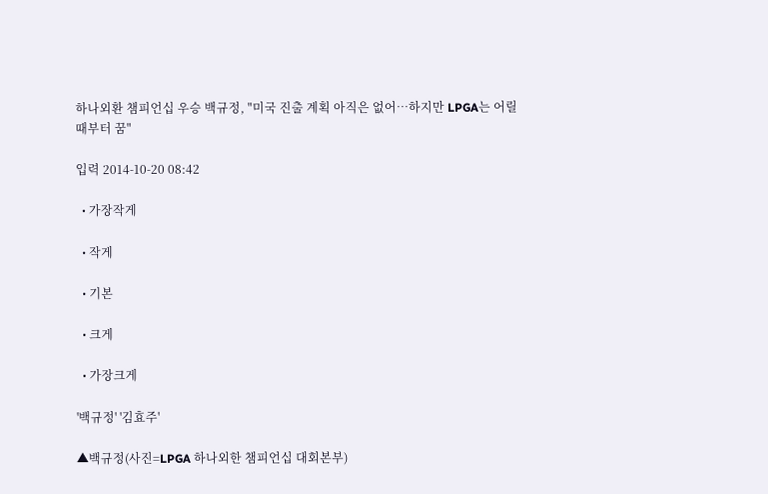하나외환 챔피언십 우승 백규정, "미국 진출 계획 아직은 없어…하지만 LPGA는 어릴 때부터 꿈"

입력 2014-10-20 08:42

  • 가장작게

  • 작게

  • 기본

  • 크게

  • 가장크게

'백규정' '김효주'

▲백규정(사진=LPGA 하나외한 챔피언십 대회본부)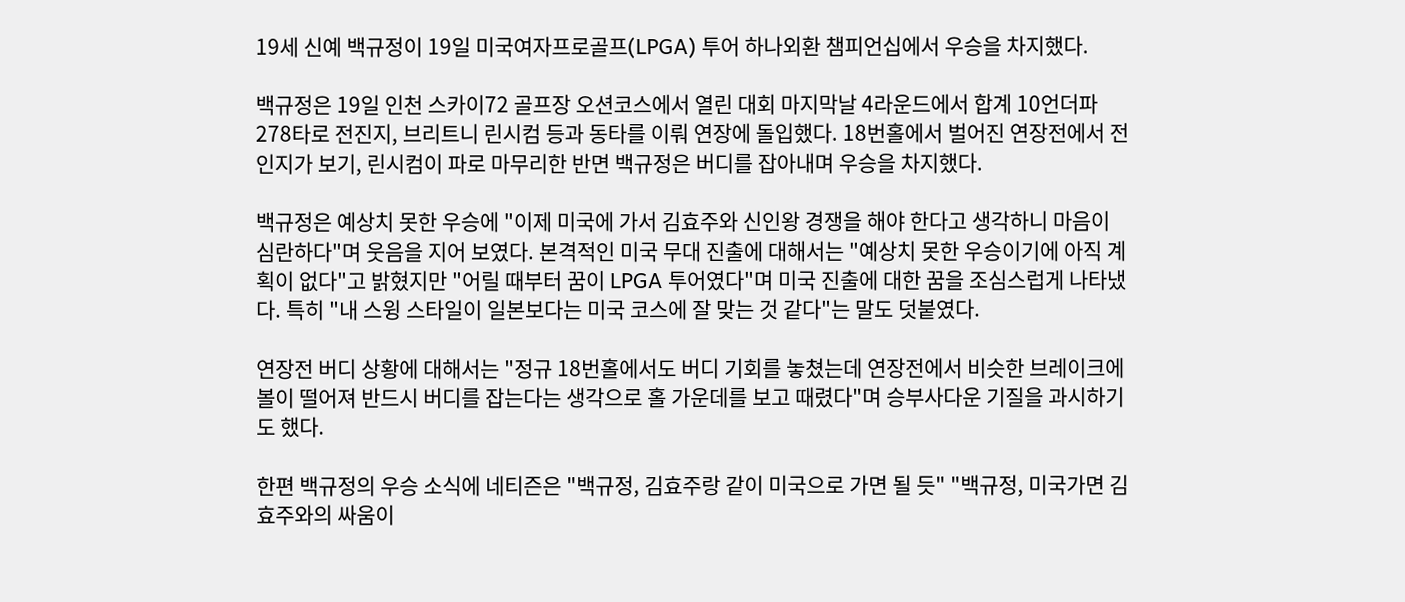19세 신예 백규정이 19일 미국여자프로골프(LPGA) 투어 하나외환 챔피언십에서 우승을 차지했다.

백규정은 19일 인천 스카이72 골프장 오션코스에서 열린 대회 마지막날 4라운드에서 합계 10언더파 278타로 전진지, 브리트니 린시컴 등과 동타를 이뤄 연장에 돌입했다. 18번홀에서 벌어진 연장전에서 전인지가 보기, 린시컴이 파로 마무리한 반면 백규정은 버디를 잡아내며 우승을 차지했다.

백규정은 예상치 못한 우승에 "이제 미국에 가서 김효주와 신인왕 경쟁을 해야 한다고 생각하니 마음이 심란하다"며 웃음을 지어 보였다. 본격적인 미국 무대 진출에 대해서는 "예상치 못한 우승이기에 아직 계획이 없다"고 밝혔지만 "어릴 때부터 꿈이 LPGA 투어였다"며 미국 진출에 대한 꿈을 조심스럽게 나타냈다. 특히 "내 스윙 스타일이 일본보다는 미국 코스에 잘 맞는 것 같다"는 말도 덧붙였다.

연장전 버디 상황에 대해서는 "정규 18번홀에서도 버디 기회를 놓쳤는데 연장전에서 비슷한 브레이크에 볼이 떨어져 반드시 버디를 잡는다는 생각으로 홀 가운데를 보고 때렸다"며 승부사다운 기질을 과시하기도 했다.

한편 백규정의 우승 소식에 네티즌은 "백규정, 김효주랑 같이 미국으로 가면 될 듯" "백규정, 미국가면 김효주와의 싸움이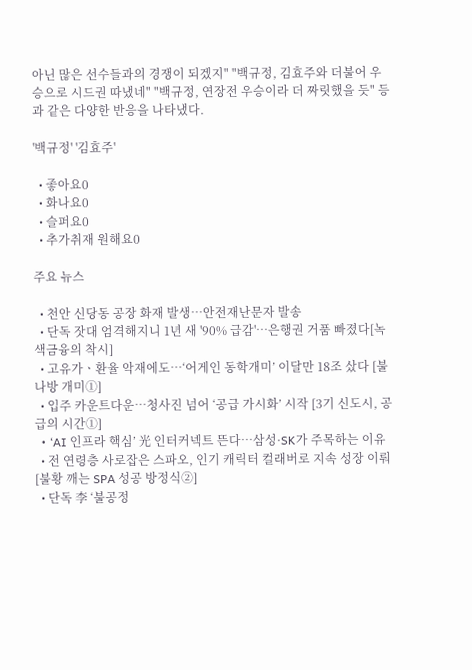아닌 많은 선수들과의 경쟁이 되겠지" "백규정, 김효주와 더불어 우승으로 시드권 따냈네" "백규정, 연장전 우승이라 더 짜릿했을 듯" 등과 같은 다양한 반응을 나타냈다.

'백규정' '김효주'

  • 좋아요0
  • 화나요0
  • 슬퍼요0
  • 추가취재 원해요0

주요 뉴스

  • 천안 신당동 공장 화재 발생…안전재난문자 발송
  • 단독 잣대 엄격해지니 1년 새 '90% 급감'…은행권 거품 빠졌다[녹색금융의 착시]
  • 고유가ㆍ환율 악재에도…‘어게인 동학개미’ 이달만 18조 샀다 [불나방 개미①]
  • 입주 카운트다운…청사진 넘어 ‘공급 가시화’ 시작 [3기 신도시, 공급의 시간①]
  • ‘AI 인프라 핵심’ 光 인터커넥트 뜬다…삼성·SK가 주목하는 이유
  • 전 연령층 사로잡은 스파오, 인기 캐릭터 컬래버로 지속 성장 이뤄[불황 깨는 SPA 성공 방정식②]
  • 단독 李 ‘불공정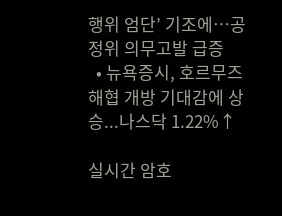행위 엄단’ 기조에…공정위 의무고발 급증
  • 뉴욕증시, 호르무즈 해협 개방 기대감에 상승...나스닥 1.22%↑

실시간 암호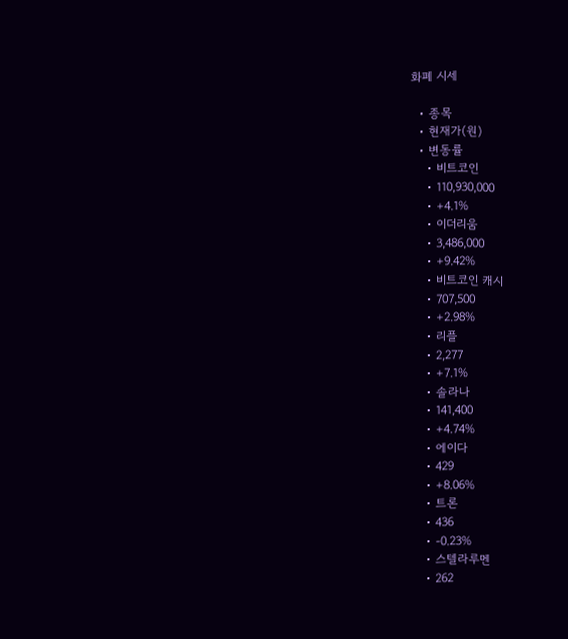화폐 시세

  • 종목
  • 현재가(원)
  • 변동률
    • 비트코인
    • 110,930,000
    • +4.1%
    • 이더리움
    • 3,486,000
    • +9.42%
    • 비트코인 캐시
    • 707,500
    • +2.98%
    • 리플
    • 2,277
    • +7.1%
    • 솔라나
    • 141,400
    • +4.74%
    • 에이다
    • 429
    • +8.06%
    • 트론
    • 436
    • -0.23%
    • 스텔라루멘
    • 262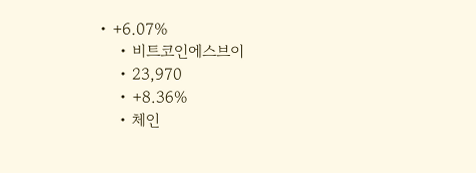• +6.07%
    • 비트코인에스브이
    • 23,970
    • +8.36%
    • 체인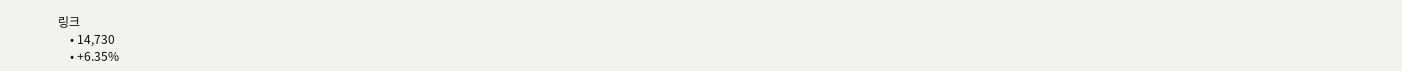링크
    • 14,730
    • +6.35%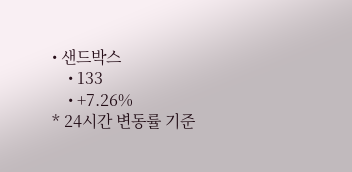• 샌드박스
    • 133
    • +7.26%
* 24시간 변동률 기준